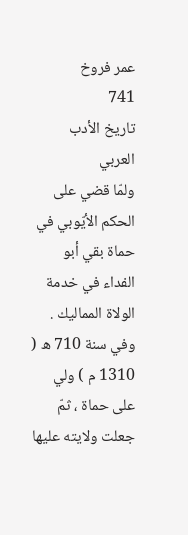عمر فروخ
741
تاريخ الأدب العربي
ولمّا قضي على الحكم الأيّوبي في حماة بقي أبو الفداء في خدمة الولاة المماليك . وفي سنة 710 ه ( 1310 م ) ولي على حماة ، ثمّ جعلت ولايته عليها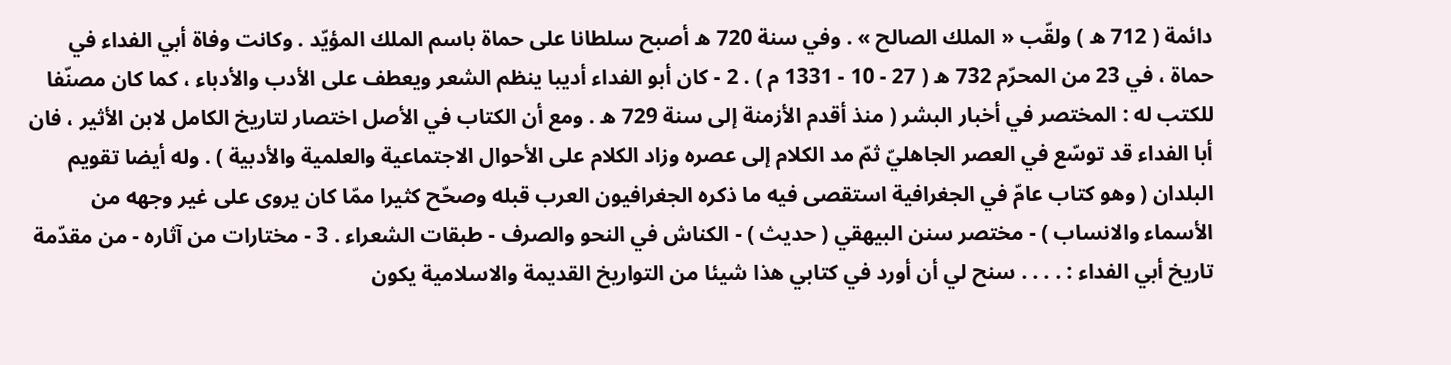دائمة ( 712 ه ) ولقّب « الملك الصالح » . وفي سنة 720 ه أصبح سلطانا على حماة باسم الملك المؤيّد . وكانت وفاة أبي الفداء في حماة ، في 23 من المحرّم 732 ه ( 27 - 10 - 1331 م ) . 2 - كان أبو الفداء أديبا ينظم الشعر ويعطف على الأدب والأدباء ، كما كان مصنّفا للكتب له : المختصر في أخبار البشر ( منذ أقدم الأزمنة إلى سنة 729 ه . ومع أن الكتاب في الأصل اختصار لتاريخ الكامل لابن الأثير ، فان أبا الفداء قد توسّع في العصر الجاهليّ ثمّ مد الكلام إلى عصره وزاد الكلام على الأحوال الاجتماعية والعلمية والأدبية ) . وله أيضا تقويم البلدان ( وهو كتاب عامّ في الجغرافية استقصى فيه ما ذكره الجغرافيون العرب قبله وصحّح كثيرا ممّا كان يروى على غير وجهه من الأسماء والانساب ) - مختصر سنن البيهقي ( حديث ) - الكناش في النحو والصرف - طبقات الشعراء . 3 - مختارات من آثاره - من مقدّمة تاريخ أبي الفداء : . . . . سنح لي أن أورد في كتابي هذا شيئا من التواريخ القديمة والاسلامية يكون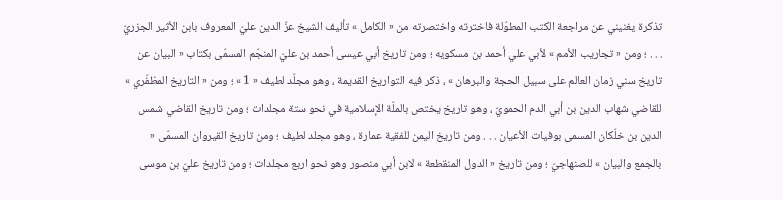تذكرة يغنيني عن مراجعة الكتب المطوّلة فاخترته واختصرته من « الكامل » تأليف الشيخ عزّ الدين عليّ المعروف بابن الأثير الجزريّ . . . ؛ ومن « تجاريب الأمم » لأبي علي أحمد بن مسكويه ؛ ومن تاريخ أبي عيسى أحمد بن عليّ المنجّم المسمّى بكتاب « البيان عن تاريخ سني زمان العالم على سبيل الحجة والبرهان » ، ذكر فيه التواريخ القديمة ، وهو مجلّد لطيف « 1 » ؛ ومن « التاريخ المظفّري » للقاضي شهاب الدين بن أبي الدم الحمويّ ، وهو تاريخ يختص بالملّة الإسلامية في نحو ستة مجلدات ؛ ومن تاريخ القاضي شمس الدين بن خلّكان المسمى بوفيات الأعيان . . . ومن تاريخ اليمن للفقية عمارة ، وهو مجلد لطيف ؛ ومن تاريخ القيروان المسمّى « بالجمع والبيان » للصنهاجيّ ؛ ومن تاريخ « الدول المنقطعة » لابن أبي منصور وهو نحو اربع مجلدات ؛ ومن تاريخ عليّ بن موسى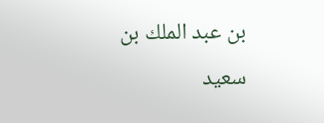بن عبد الملك بن سعيد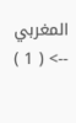المغربي
--> ( 1 )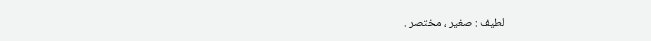لطيف : صغير ، مختصر .